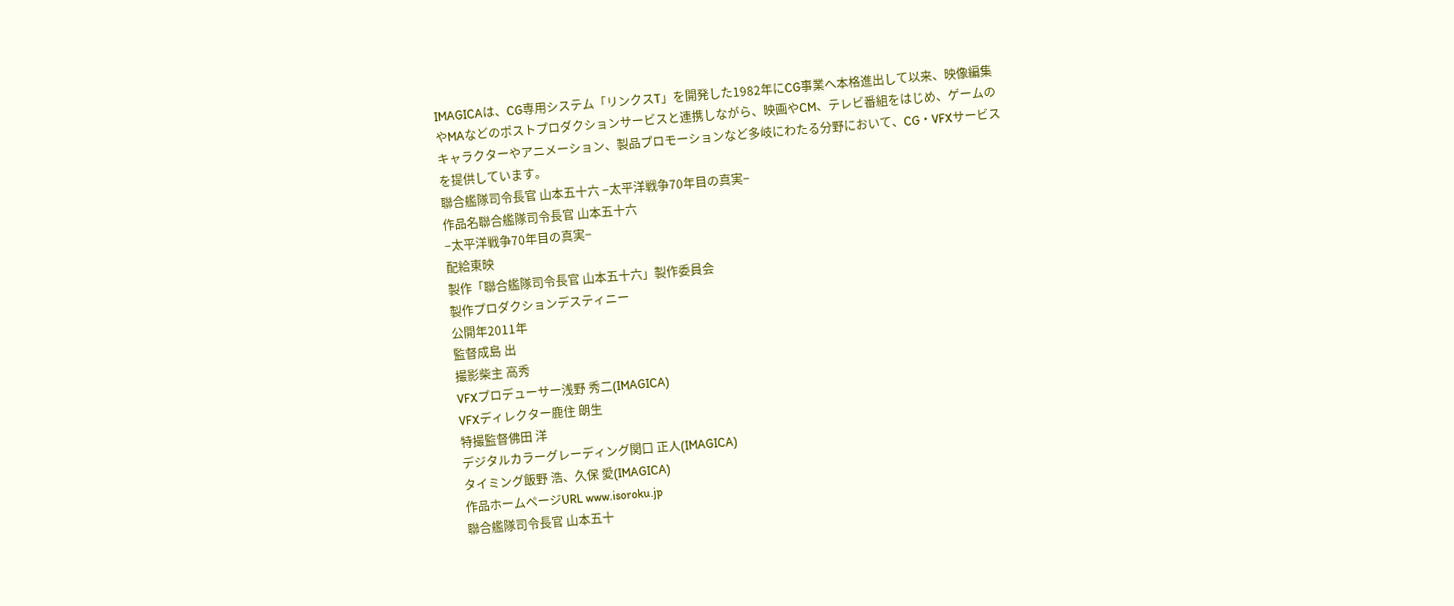IMAGICAは、CG専用システム「リンクスT」を開発した1982年にCG事業へ本格進出して以来、映像編集やMAなどのポストプロダクションサービスと連携しながら、映画やCM、テレビ番組をはじめ、ゲームのキャラクターやアニメーション、製品プロモーションなど多岐にわたる分野において、CG・VFXサービスを提供しています。
聯合艦隊司令長官 山本五十六 −太平洋戦争70年目の真実−
作品名聯合艦隊司令長官 山本五十六
−太平洋戦争70年目の真実−
配給東映
製作「聯合艦隊司令長官 山本五十六」製作委員会
製作プロダクションデスティニー
公開年2011年
監督成島 出
撮影柴主 高秀
VFXプロデューサー浅野 秀二(IMAGICA)
VFXディレクター鹿住 朗生
特撮監督佛田 洋
デジタルカラーグレーディング関口 正人(IMAGICA)
タイミング飯野 浩、久保 愛(IMAGICA)
作品ホームページURL www.isoroku.jp
聯合艦隊司令長官 山本五十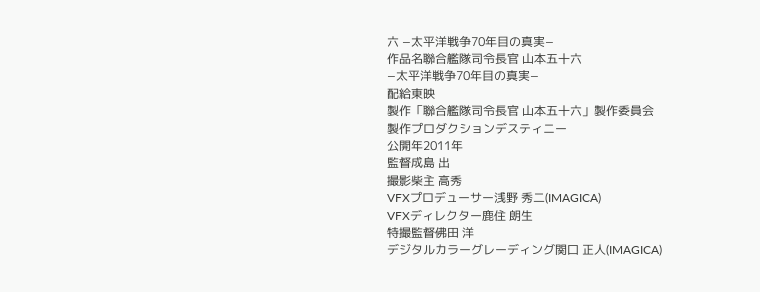六 −太平洋戦争70年目の真実−
作品名聯合艦隊司令長官 山本五十六
−太平洋戦争70年目の真実−
配給東映
製作「聯合艦隊司令長官 山本五十六」製作委員会
製作プロダクションデスティニー
公開年2011年
監督成島 出
撮影柴主 高秀
VFXプロデューサー浅野 秀二(IMAGICA)
VFXディレクター鹿住 朗生
特撮監督佛田 洋
デジタルカラーグレーディング関口 正人(IMAGICA)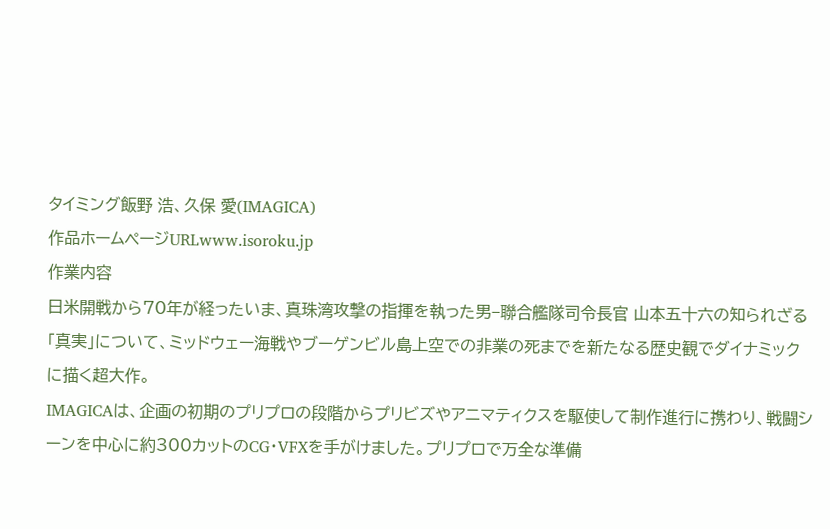タイミング飯野 浩、久保 愛(IMAGICA)
作品ホームページURLwww.isoroku.jp
作業内容
日米開戦から70年が経ったいま、真珠湾攻撃の指揮を執った男−聯合艦隊司令長官 山本五十六の知られざる「真実」について、ミッドウェー海戦やブーゲンビル島上空での非業の死までを新たなる歴史観でダイナミックに描く超大作。
IMAGICAは、企画の初期のプリプロの段階からプリビズやアニマティクスを駆使して制作進行に携わり、戦闘シーンを中心に約300カットのCG・VFXを手がけました。プリプロで万全な準備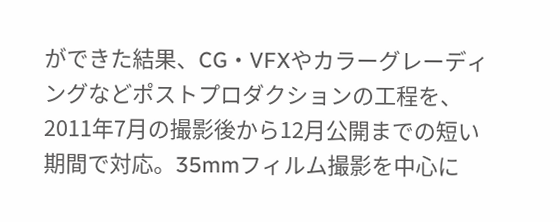ができた結果、CG・VFXやカラーグレーディングなどポストプロダクションの工程を、2011年7月の撮影後から12月公開までの短い期間で対応。35mmフィルム撮影を中心に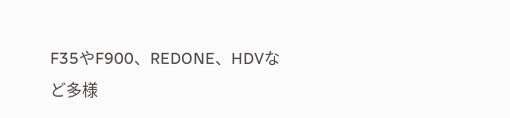F35やF900、REDONE、HDVなど多様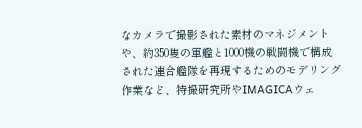なカメラで撮影された素材のマネジメントや、約350隻の軍艦と1000機の戦闘機で構成された連合艦隊を再現するためのモデリング作業など、特撮研究所やIMAGICAウェ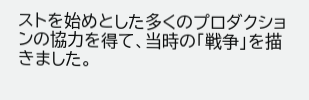ストを始めとした多くのプロダクションの協力を得て、当時の「戦争」を描きました。